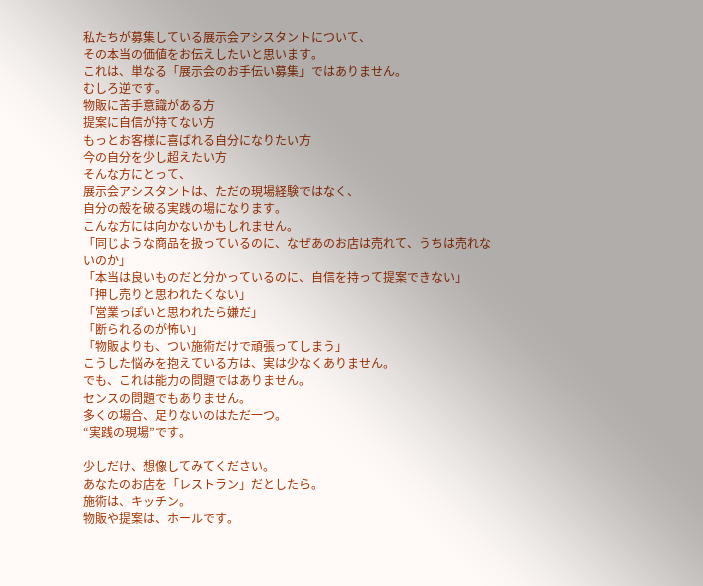私たちが募集している展示会アシスタントについて、
その本当の価値をお伝えしたいと思います。
これは、単なる「展示会のお手伝い募集」ではありません。
むしろ逆です。
物販に苦手意識がある方
提案に自信が持てない方
もっとお客様に喜ばれる自分になりたい方
今の自分を少し超えたい方
そんな方にとって、
展示会アシスタントは、ただの現場経験ではなく、
自分の殻を破る実践の場になります。
こんな方には向かないかもしれません。
「同じような商品を扱っているのに、なぜあのお店は売れて、うちは売れないのか」
「本当は良いものだと分かっているのに、自信を持って提案できない」
「押し売りと思われたくない」
「営業っぽいと思われたら嫌だ」
「断られるのが怖い」
「物販よりも、つい施術だけで頑張ってしまう」
こうした悩みを抱えている方は、実は少なくありません。
でも、これは能力の問題ではありません。
センスの問題でもありません。
多くの場合、足りないのはただ一つ。
“実践の現場”です。

少しだけ、想像してみてください。
あなたのお店を「レストラン」だとしたら。
施術は、キッチン。
物販や提案は、ホールです。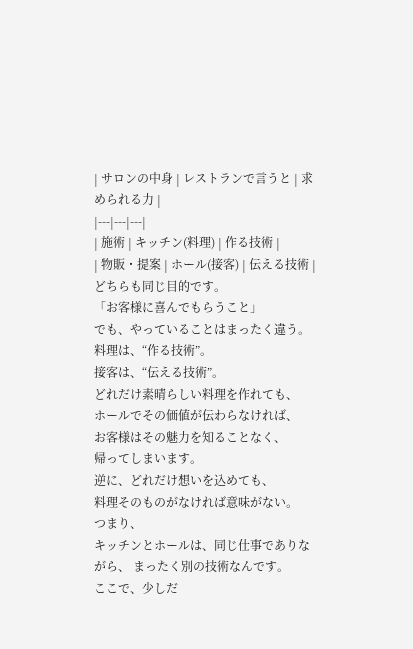| サロンの中身 | レストランで言うと | 求められる力 |
|---|---|---|
| 施術 | キッチン(料理) | 作る技術 |
| 物販・提案 | ホール(接客) | 伝える技術 |
どちらも同じ目的です。
「お客様に喜んでもらうこと」
でも、やっていることはまったく違う。
料理は、“作る技術”。
接客は、“伝える技術”。
どれだけ素晴らしい料理を作れても、
ホールでその価値が伝わらなければ、
お客様はその魅力を知ることなく、
帰ってしまいます。
逆に、どれだけ想いを込めても、
料理そのものがなければ意味がない。
つまり、
キッチンとホールは、同じ仕事でありながら、 まったく別の技術なんです。
ここで、少しだ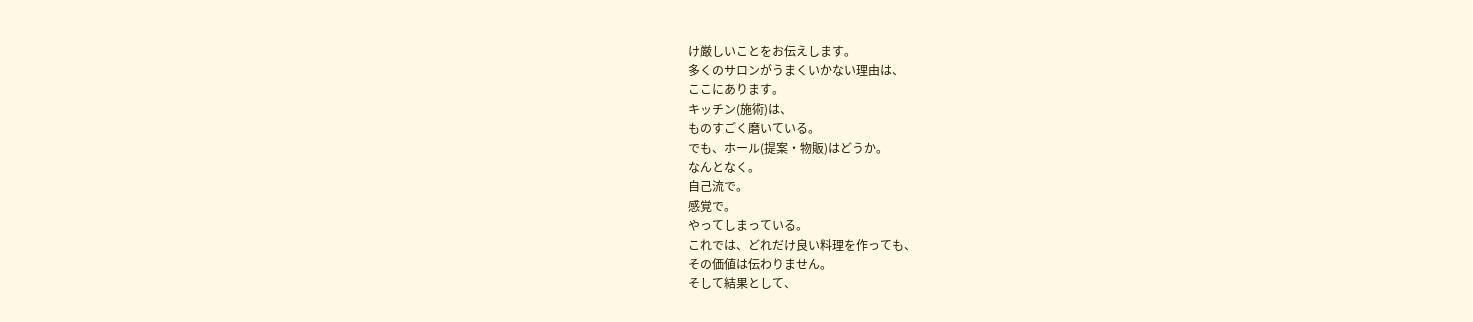け厳しいことをお伝えします。
多くのサロンがうまくいかない理由は、
ここにあります。
キッチン(施術)は、
ものすごく磨いている。
でも、ホール(提案・物販)はどうか。
なんとなく。
自己流で。
感覚で。
やってしまっている。
これでは、どれだけ良い料理を作っても、
その価値は伝わりません。
そして結果として、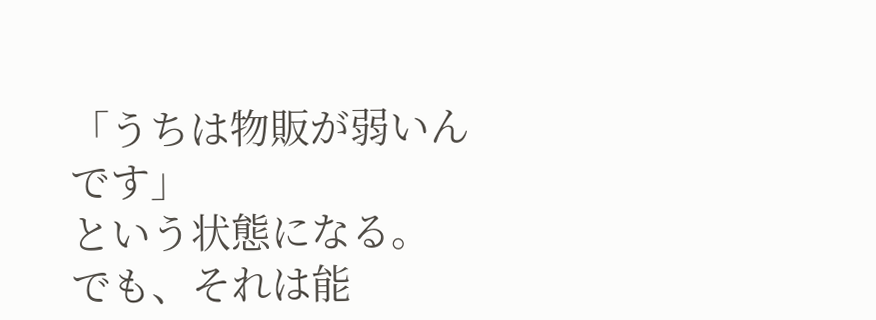「うちは物販が弱いんです」
という状態になる。
でも、それは能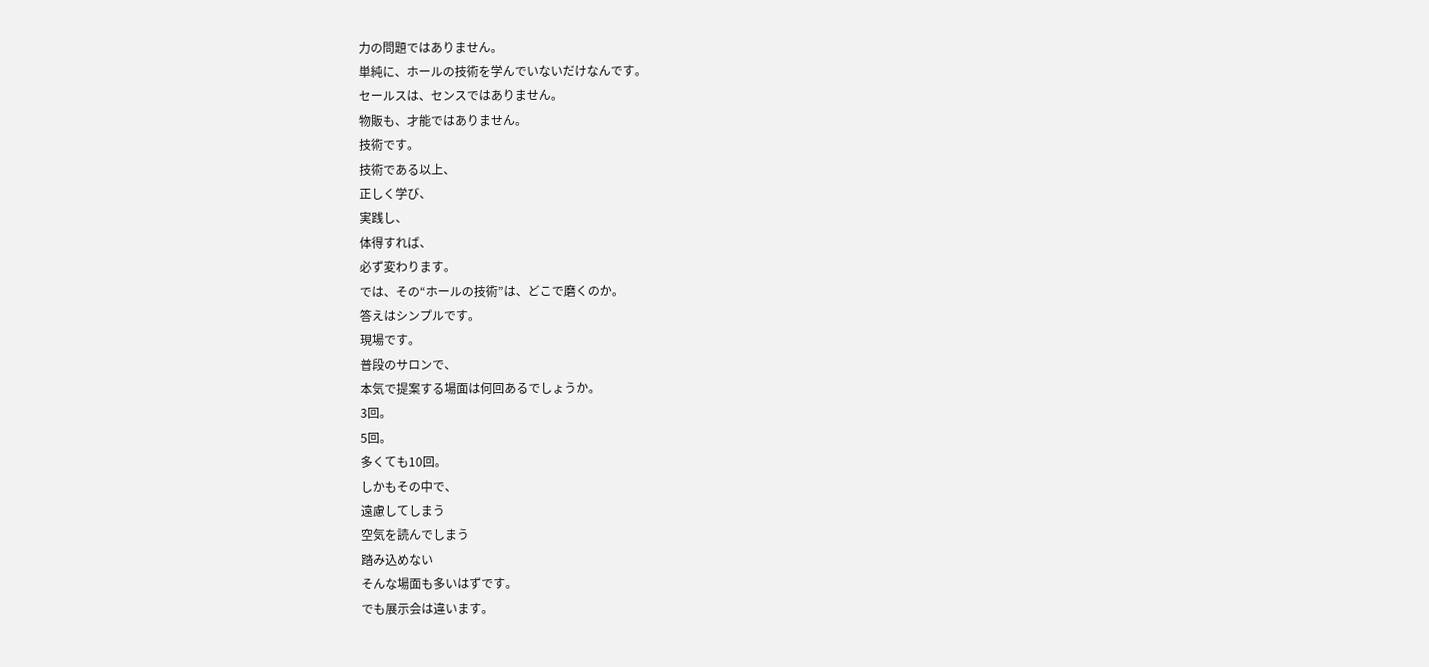力の問題ではありません。
単純に、ホールの技術を学んでいないだけなんです。
セールスは、センスではありません。
物販も、才能ではありません。
技術です。
技術である以上、
正しく学び、
実践し、
体得すれば、
必ず変わります。
では、その“ホールの技術”は、どこで磨くのか。
答えはシンプルです。
現場です。
普段のサロンで、
本気で提案する場面は何回あるでしょうか。
3回。
5回。
多くても10回。
しかもその中で、
遠慮してしまう
空気を読んでしまう
踏み込めない
そんな場面も多いはずです。
でも展示会は違います。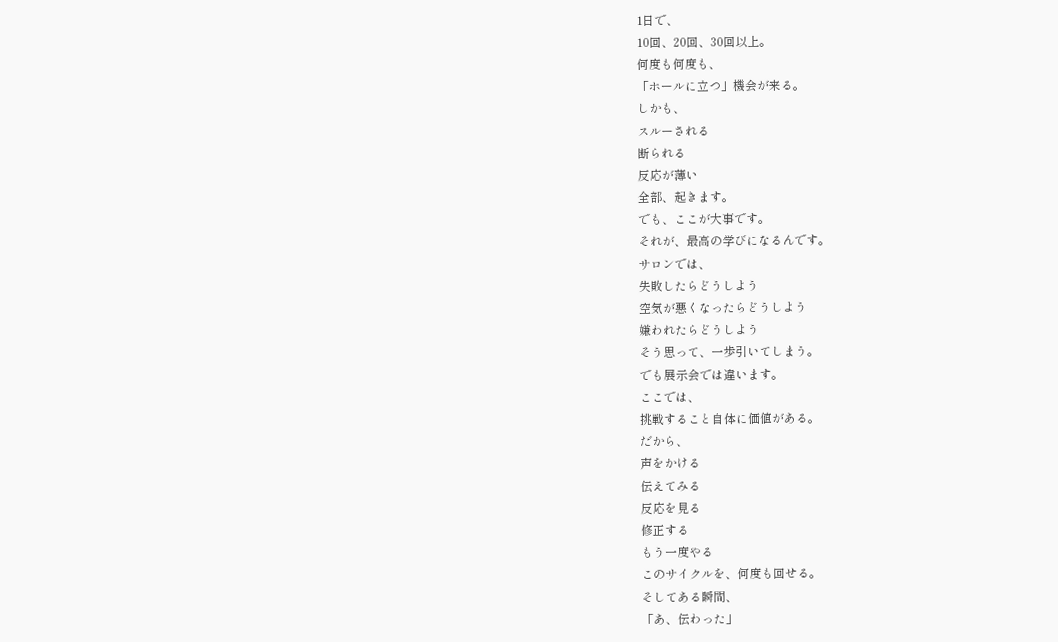1日で、
10回、20回、30回以上。
何度も何度も、
「ホールに立つ」機会が来る。
しかも、
スルーされる
断られる
反応が薄い
全部、起きます。
でも、ここが大事です。
それが、最高の学びになるんです。
サロンでは、
失敗したらどうしよう
空気が悪くなったらどうしよう
嫌われたらどうしよう
そう思って、一歩引いてしまう。
でも展示会では違います。
ここでは、
挑戦すること自体に価値がある。
だから、
声をかける
伝えてみる
反応を見る
修正する
もう一度やる
このサイクルを、何度も回せる。
そしてある瞬間、
「あ、伝わった」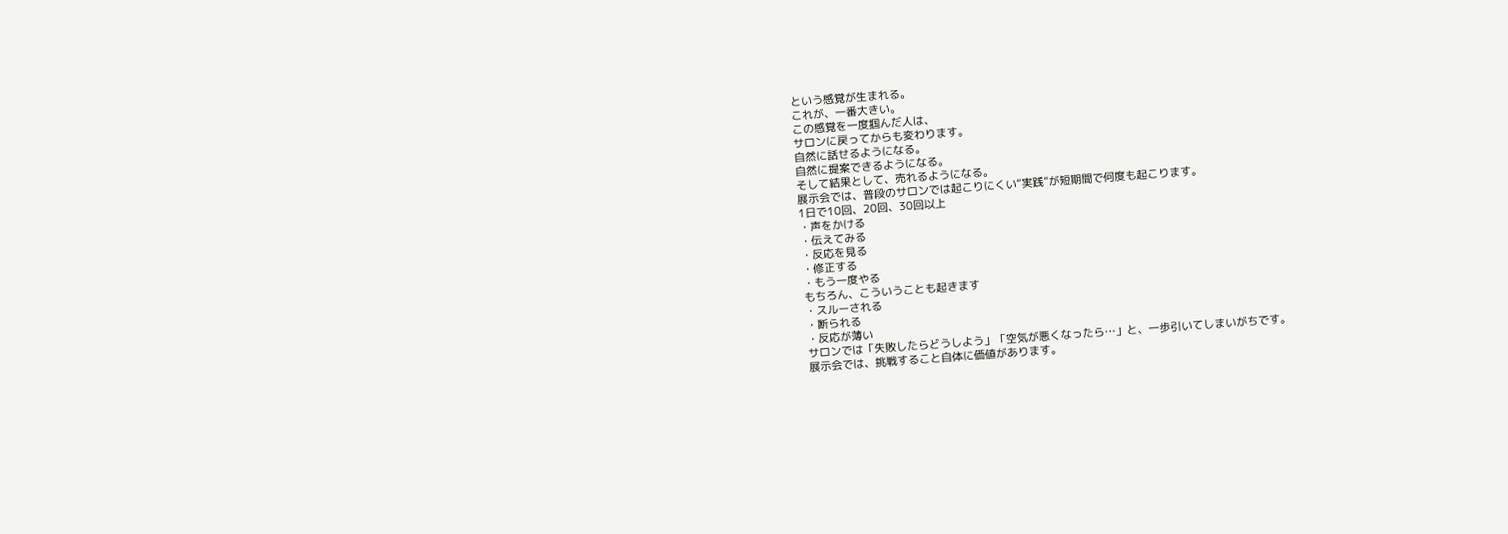という感覚が生まれる。
これが、一番大きい。
この感覚を一度掴んだ人は、
サロンに戻ってからも変わります。
自然に話せるようになる。
自然に提案できるようになる。
そして結果として、売れるようになる。
展示会では、普段のサロンでは起こりにくい“実践”が短期間で何度も起こります。
1日で10回、20回、30回以上
・声をかける
・伝えてみる
・反応を見る
・修正する
・もう一度やる
もちろん、こういうことも起きます
・スルーされる
・断られる
・反応が薄い
サロンでは「失敗したらどうしよう」「空気が悪くなったら…」と、一歩引いてしまいがちです。
展示会では、挑戦すること自体に価値があります。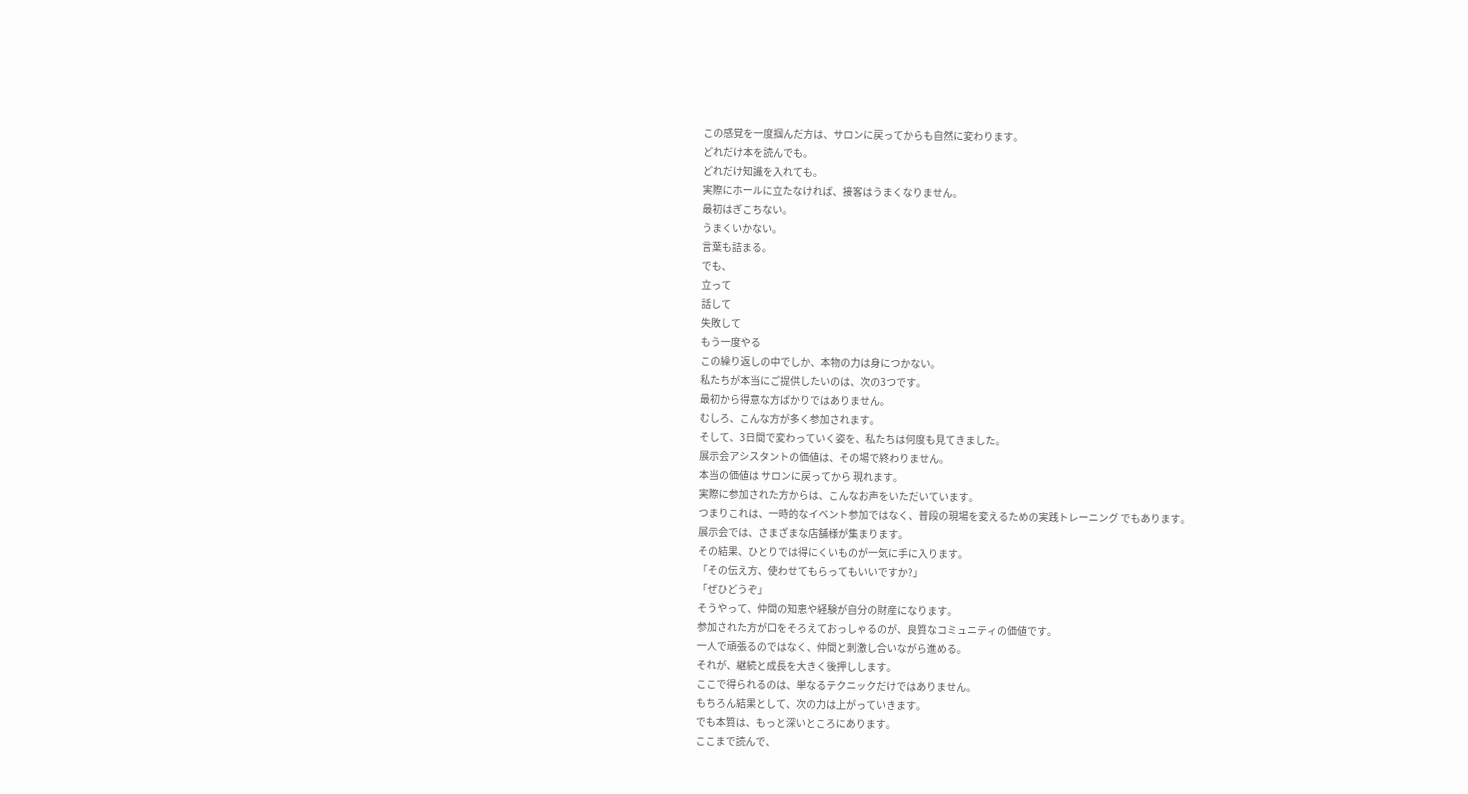この感覚を一度掴んだ方は、サロンに戻ってからも自然に変わります。
どれだけ本を読んでも。
どれだけ知識を入れても。
実際にホールに立たなければ、接客はうまくなりません。
最初はぎこちない。
うまくいかない。
言葉も詰まる。
でも、
立って
話して
失敗して
もう一度やる
この繰り返しの中でしか、本物の力は身につかない。
私たちが本当にご提供したいのは、次の3つです。
最初から得意な方ばかりではありません。
むしろ、こんな方が多く参加されます。
そして、3日間で変わっていく姿を、私たちは何度も見てきました。
展示会アシスタントの価値は、その場で終わりません。
本当の価値は サロンに戻ってから 現れます。
実際に参加された方からは、こんなお声をいただいています。
つまりこれは、一時的なイベント参加ではなく、普段の現場を変えるための実践トレーニング でもあります。
展示会では、さまざまな店舗様が集まります。
その結果、ひとりでは得にくいものが一気に手に入ります。
「その伝え方、使わせてもらってもいいですか?」
「ぜひどうぞ」
そうやって、仲間の知恵や経験が自分の財産になります。
参加された方が口をそろえておっしゃるのが、良質なコミュニティの価値です。
一人で頑張るのではなく、仲間と刺激し合いながら進める。
それが、継続と成長を大きく後押しします。
ここで得られるのは、単なるテクニックだけではありません。
もちろん結果として、次の力は上がっていきます。
でも本質は、もっと深いところにあります。
ここまで読んで、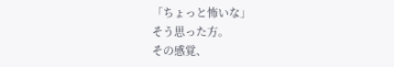「ちょっと怖いな」
そう思った方。
その感覚、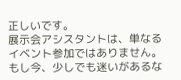正しいです。
展示会アシスタントは、単なるイベント参加ではありません。
もし今、少しでも迷いがあるな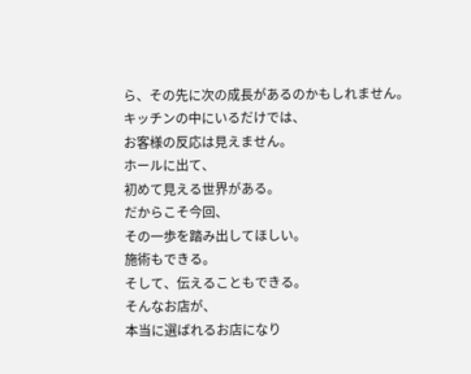ら、その先に次の成長があるのかもしれません。
キッチンの中にいるだけでは、
お客様の反応は見えません。
ホールに出て、
初めて見える世界がある。
だからこそ今回、
その一歩を踏み出してほしい。
施術もできる。
そして、伝えることもできる。
そんなお店が、
本当に選ばれるお店になり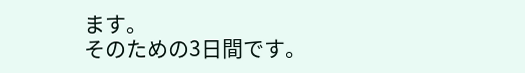ます。
そのための3日間です。